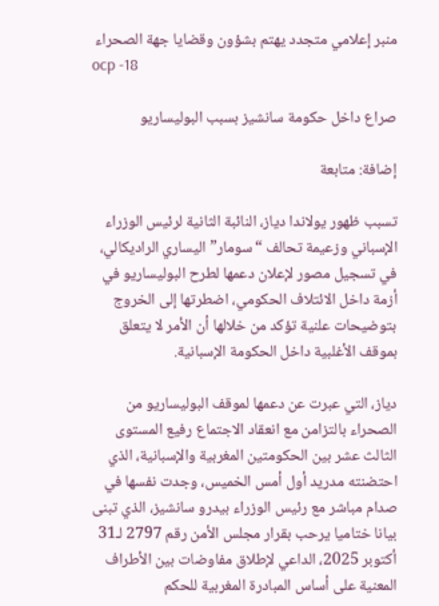منبر إعلامي متجدد يهتم بشؤون وقضايا جهة الصحراء
ocp -18

صراع داخل حكومة سانشيز بسبب البوليساريو

إضافة: متابعة

تسبب ظهور يولاندا دياز، النائبة الثانية لرئيس الوزراء الإسباني وزعيمة تحالف “سومار” اليساري الراديكالي، في تسجيل مصور لإعلان دعمها لطرح البوليساريو في أزمة داخل الائتلاف الحكومي، اضطرتها إلى الخروج بتوضيحات علنية تؤكد من خلالها أن الأمر لا يتعلق بموقف الأغلبية داخل الحكومة الإسبانية.

دياز، التي عبرت عن دعمها لموقف البوليساريو من الصحراء بالتزامن مع انعقاد الاجتماع رفيع المستوى الثالث عشر بين الحكومتين المغربية والإسبانية، الذي احتضنته مدريد أول أمس الخميس، وجدت نفسها في صدام مباشر مع رئيس الوزراء بيدرو سانشيز، الذي تبنى بيانا ختاميا يرحب بقرار مجلس الأمن رقم 2797 لـ31 أكتوبر 2025، الداعي لإطلاق مفاوضات بين الأطراف المعنية على أساس المبادرة المغربية للحكم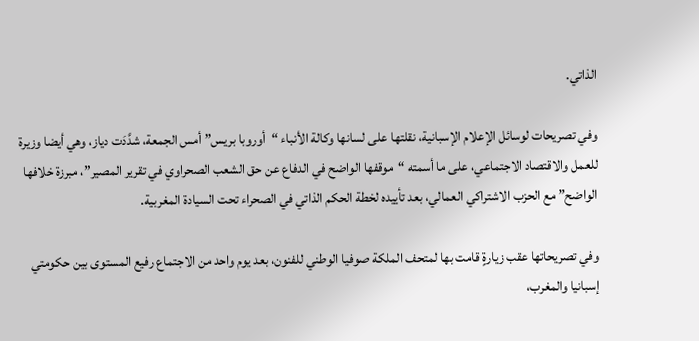الذاتي.

وفي تصريحات لوسائل الإعلام الإسبانية، نقلتها على لسانها وكالة الأنباء “أوروبا بريس” أمس الجمعة، شدَّدَت دياز، وهي أيضا وزيرة للعمل والاقتصاد الاجتماعي، على ما أسمته “موقفها الواضح في الدفاع عن حق الشعب الصحراوي في تقرير المصير”، مبرزة خلافها الواضح” مع الحزب الاشتراكي العمالي، بعد تأييده لخطة الحكم الذاتي في الصحراء تحت السيادة المغربية.

وفي تصريحاتها عقب زيارةٍ قامت بها لمتحف الملكة صوفيا الوطني للفنون، بعد يوم واحد من الاجتماع رفيع المستوى بين حكومتي إسبانيا والمغرب،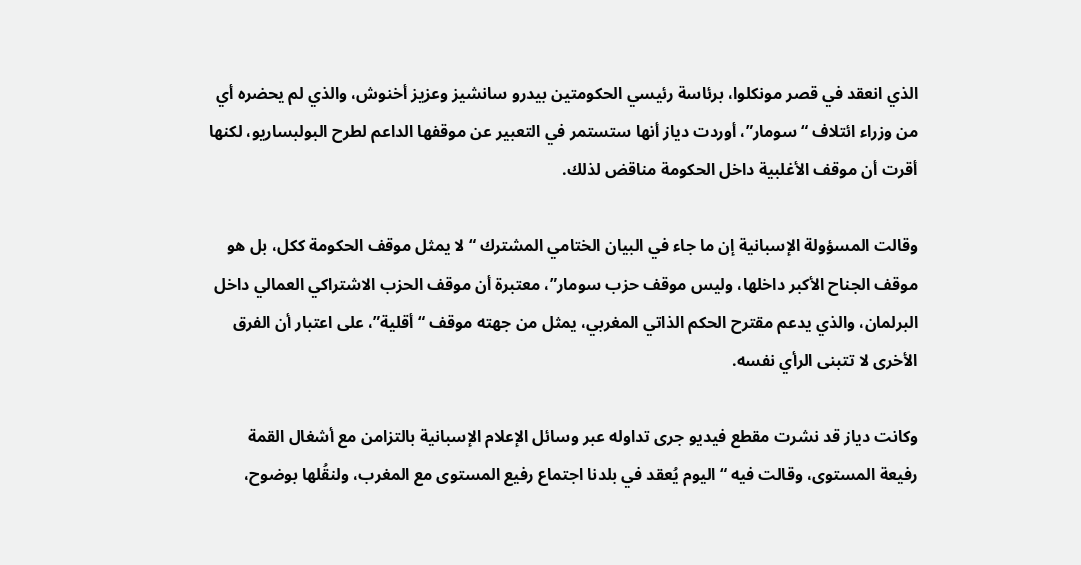الذي انعقد في قصر مونكلوا، برئاسة رئيسي الحكومتين بيدرو سانشيز وعزيز أخنوش، والذي لم يحضره أي من وزراء ائتلاف “سومار”، أوردت دياز أنها ستستمر في التعبير عن موقفها الداعم لطرح البولبساريو، لكنها أقرت أن موقف الأغلبية داخل الحكومة مناقض لذلك.

وقالت المسؤولة الإسبانية إن ما جاء في البيان الختامي المشترك “لا يمثل موقف الحكومة ككل، بل هو موقف الجناح الأكبر داخلها، وليس موقف حزب سومار”، معتبرة أن موقف الحزب الاشتراكي العمالي داخل البرلمان، والذي يدعم مقترح الحكم الذاتي المغربي، يمثل من جهته موقف “أقلية”، على اعتبار أن الفرق الأخرى لا تتبنى الرأي نفسه.

وكانت دياز قد نشرت مقطع فيديو جرى تداوله عبر وسائل الإعلام الإسبانية بالتزامن مع أشغال القمة رفيعة المستوى، وقالت فيه “اليوم يُعقد في بلدنا اجتماع رفيع المستوى مع المغرب، ولنقُلها بوضوح،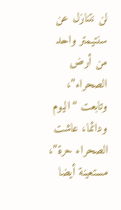لن نتنازل عن سنتيمتر واحد من أرض الصحراء”، وتابعت “اليوم ودائما، عاشت الصحراء حرة”، مستعينة أيضا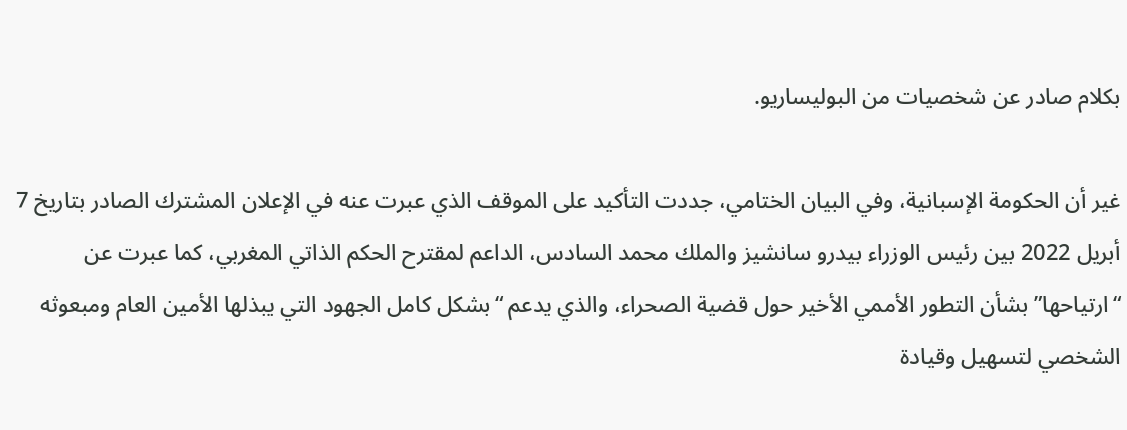بكلام صادر عن شخصيات من البوليساريو.

غير أن الحكومة الإسبانية، وفي البيان الختامي، جددت التأكيد على الموقف الذي عبرت عنه في الإعلان المشترك الصادر بتاريخ 7 أبريل 2022 بين رئيس الوزراء بيدرو سانشيز والملك محمد السادس، الداعم لمقترح الحكم الذاتي المغربي، كما عبرت عن “ارتياحها” بشأن التطور الأممي الأخير حول قضية الصحراء، والذي يدعم “بشكل كامل الجهود التي يبذلها الأمين العام ومبعوثه الشخصي لتسهيل وقيادة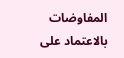المفاوضات بالاعتماد على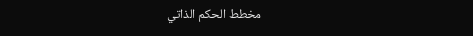مخطط الحكم الذاتي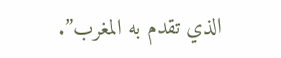الذي تقدم به المغرب”.